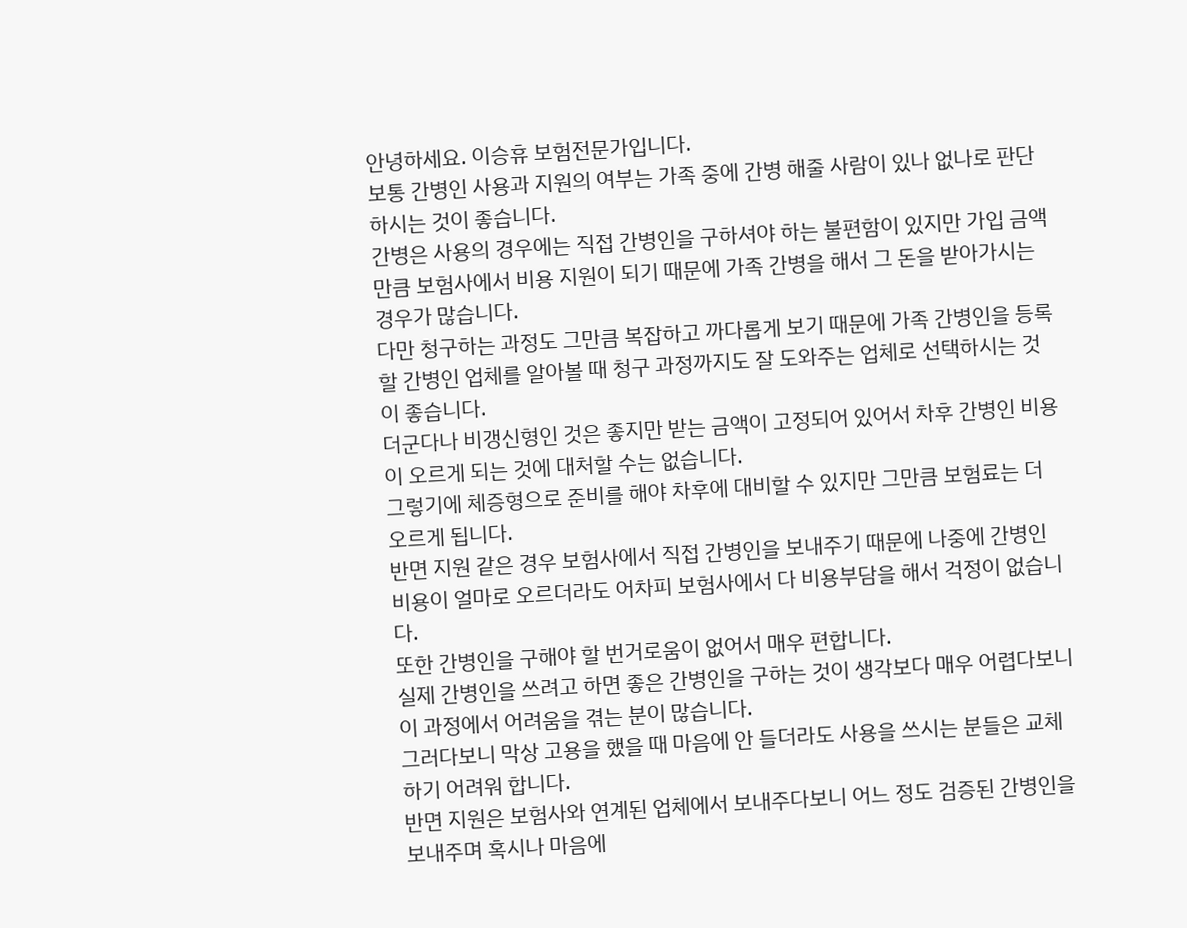안녕하세요. 이승휴 보험전문가입니다.
보통 간병인 사용과 지원의 여부는 가족 중에 간병 해줄 사람이 있나 없나로 판단 하시는 것이 좋습니다.
간병은 사용의 경우에는 직접 간병인을 구하셔야 하는 불편함이 있지만 가입 금액만큼 보험사에서 비용 지원이 되기 때문에 가족 간병을 해서 그 돈을 받아가시는 경우가 많습니다.
다만 청구하는 과정도 그만큼 복잡하고 까다롭게 보기 때문에 가족 간병인을 등록할 간병인 업체를 알아볼 때 청구 과정까지도 잘 도와주는 업체로 선택하시는 것이 좋습니다.
더군다나 비갱신형인 것은 좋지만 받는 금액이 고정되어 있어서 차후 간병인 비용이 오르게 되는 것에 대처할 수는 없습니다.
그렇기에 체증형으로 준비를 해야 차후에 대비할 수 있지만 그만큼 보험료는 더 오르게 됩니다.
반면 지원 같은 경우 보험사에서 직접 간병인을 보내주기 때문에 나중에 간병인 비용이 얼마로 오르더라도 어차피 보험사에서 다 비용부담을 해서 걱정이 없습니다.
또한 간병인을 구해야 할 번거로움이 없어서 매우 편합니다.
실제 간병인을 쓰려고 하면 좋은 간병인을 구하는 것이 생각보다 매우 어렵다보니 이 과정에서 어려움을 겪는 분이 많습니다.
그러다보니 막상 고용을 했을 때 마음에 안 들더라도 사용을 쓰시는 분들은 교체하기 어려워 합니다.
반면 지원은 보험사와 연계된 업체에서 보내주다보니 어느 정도 검증된 간병인을 보내주며 혹시나 마음에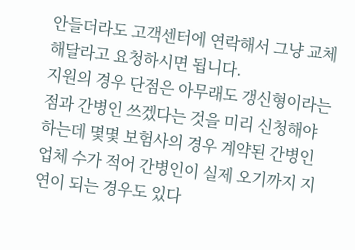안들더라도 고객센터에 연락해서 그냥 교체해달라고 요청하시면 됩니다.
지원의 경우 단점은 아무래도 갱신형이라는 점과 간병인 쓰겠다는 것을 미리 신청해야 하는데 몇몇 보험사의 경우 계약된 간병인 업체 수가 적어 간병인이 실제 오기까지 지연이 되는 경우도 있다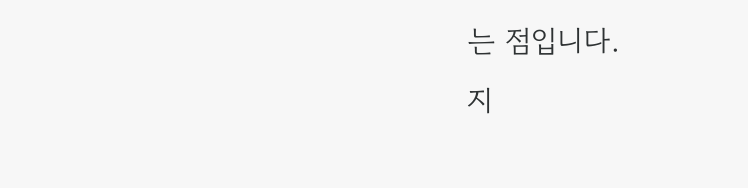는 점입니다.
지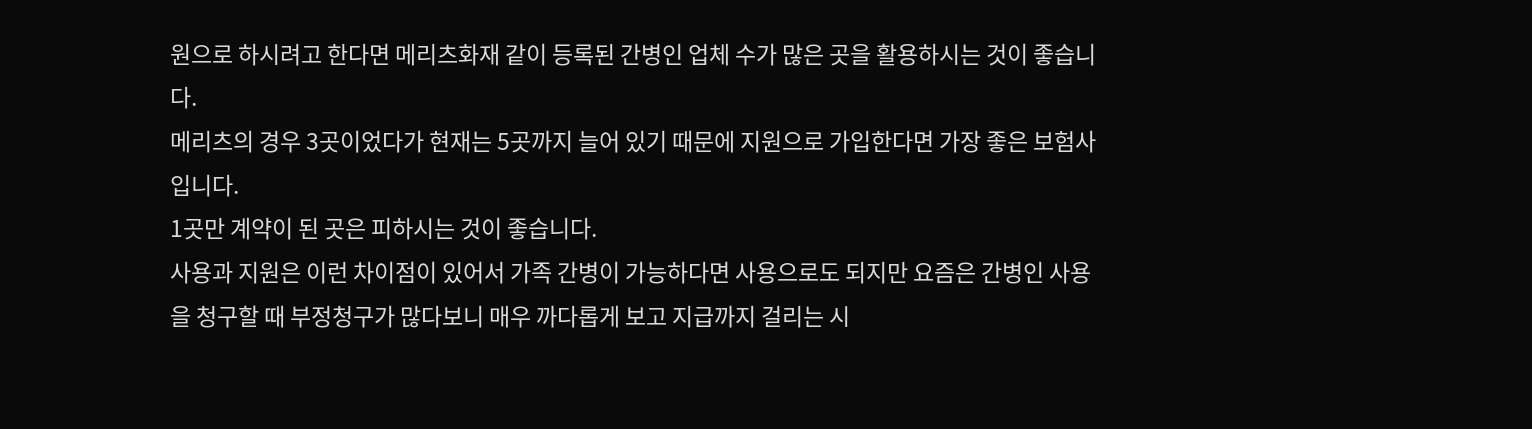원으로 하시려고 한다면 메리츠화재 같이 등록된 간병인 업체 수가 많은 곳을 활용하시는 것이 좋습니다.
메리츠의 경우 3곳이었다가 현재는 5곳까지 늘어 있기 때문에 지원으로 가입한다면 가장 좋은 보험사입니다.
1곳만 계약이 된 곳은 피하시는 것이 좋습니다.
사용과 지원은 이런 차이점이 있어서 가족 간병이 가능하다면 사용으로도 되지만 요즘은 간병인 사용을 청구할 때 부정청구가 많다보니 매우 까다롭게 보고 지급까지 걸리는 시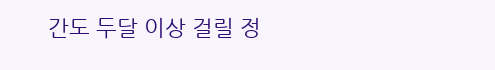간도 두달 이상 걸릴 정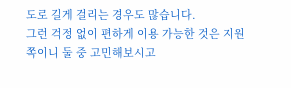도로 길게 걸리는 경우도 많습니다.
그런 걱정 없이 편하게 이용 가능한 것은 지원 쪽이니 둘 중 고민해보시고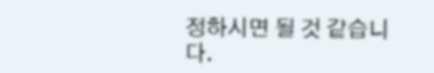정하시면 될 것 같습니다.